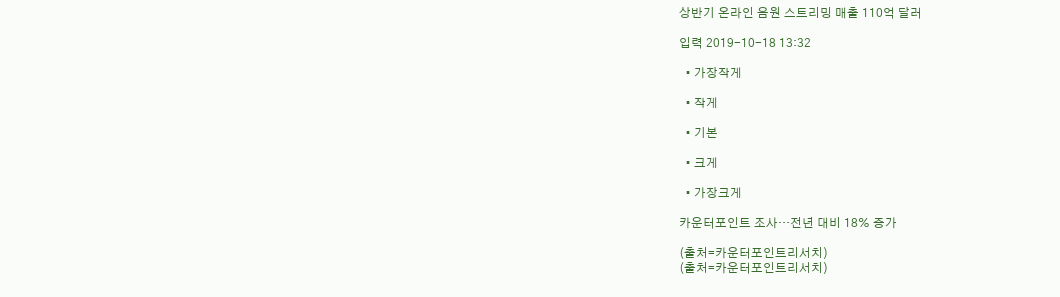상반기 온라인 음원 스트리밍 매출 110억 달러

입력 2019-10-18 13:32

  • 가장작게

  • 작게

  • 기본

  • 크게

  • 가장크게

카운터포인트 조사…전년 대비 18% 증가

(출처=카운터포인트리서치)
(출처=카운터포인트리서치)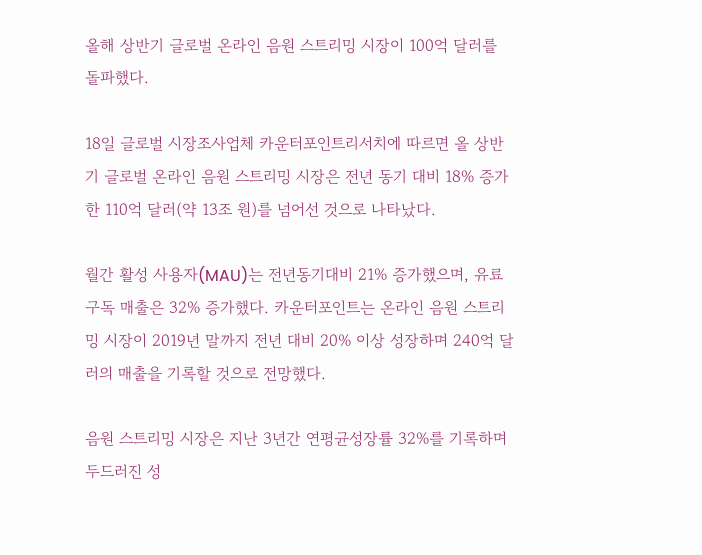올해 상반기 글로벌 온라인 음원 스트리밍 시장이 100억 달러를 돌파했다.

18일 글로벌 시장조사업체 카운터포인트리서치에 따르면 올 상반기 글로벌 온라인 음원 스트리밍 시장은 전년 동기 대비 18% 증가한 110억 달러(약 13조 원)를 넘어선 것으로 나타났다.

월간 활성 사용자(MAU)는 전년동기대비 21% 증가했으며, 유료 구독 매출은 32% 증가했다. 카운터포인트는 온라인 음원 스트리밍 시장이 2019년 말까지 전년 대비 20% 이상 성장하며 240억 달러의 매출을 기록할 것으로 전망했다.

음원 스트리밍 시장은 지난 3년간 연평균성장률 32%를 기록하며 두드러진 성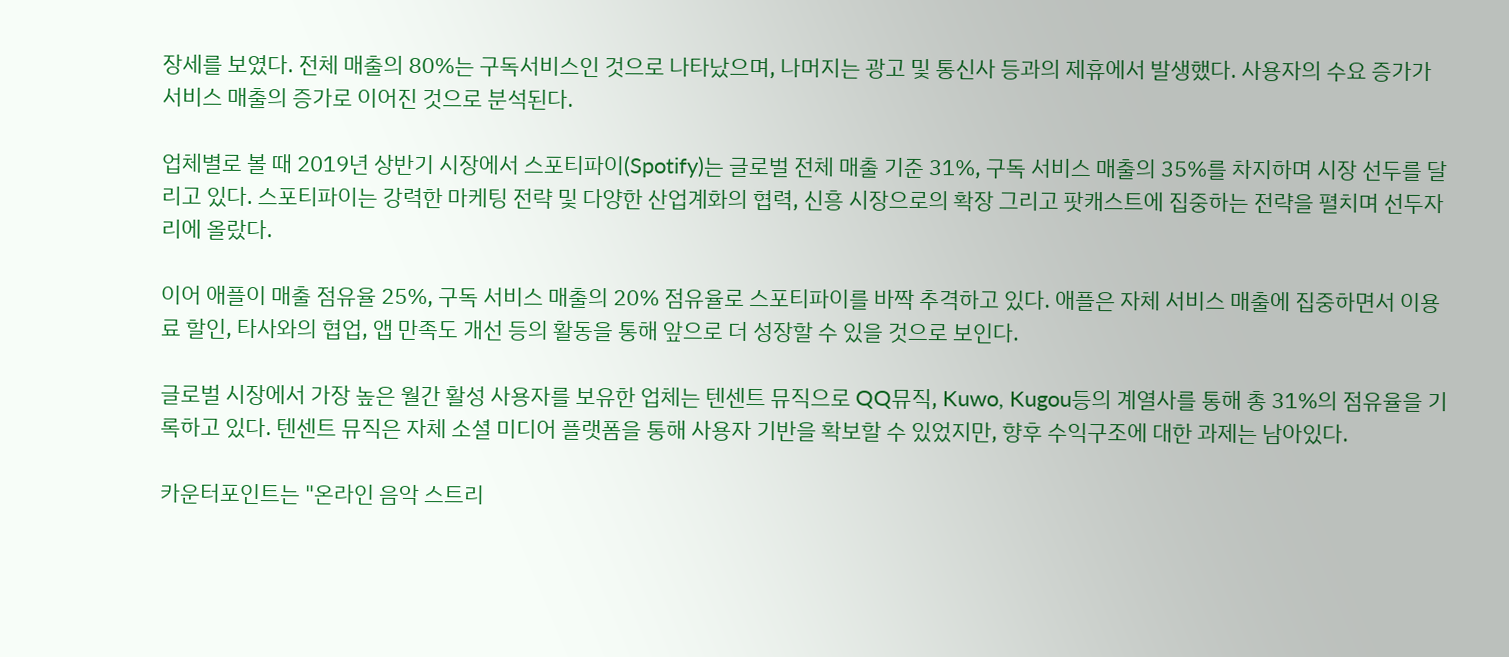장세를 보였다. 전체 매출의 80%는 구독서비스인 것으로 나타났으며, 나머지는 광고 및 통신사 등과의 제휴에서 발생했다. 사용자의 수요 증가가 서비스 매출의 증가로 이어진 것으로 분석된다.

업체별로 볼 때 2019년 상반기 시장에서 스포티파이(Spotify)는 글로벌 전체 매출 기준 31%, 구독 서비스 매출의 35%를 차지하며 시장 선두를 달리고 있다. 스포티파이는 강력한 마케팅 전략 및 다양한 산업계화의 협력, 신흥 시장으로의 확장 그리고 팟캐스트에 집중하는 전략을 펼치며 선두자리에 올랐다.

이어 애플이 매출 점유율 25%, 구독 서비스 매출의 20% 점유율로 스포티파이를 바짝 추격하고 있다. 애플은 자체 서비스 매출에 집중하면서 이용료 할인, 타사와의 협업, 앱 만족도 개선 등의 활동을 통해 앞으로 더 성장할 수 있을 것으로 보인다.

글로벌 시장에서 가장 높은 월간 활성 사용자를 보유한 업체는 텐센트 뮤직으로 QQ뮤직, Kuwo, Kugou등의 계열사를 통해 총 31%의 점유율을 기록하고 있다. 텐센트 뮤직은 자체 소셜 미디어 플랫폼을 통해 사용자 기반을 확보할 수 있었지만, 향후 수익구조에 대한 과제는 남아있다.

카운터포인트는 "온라인 음악 스트리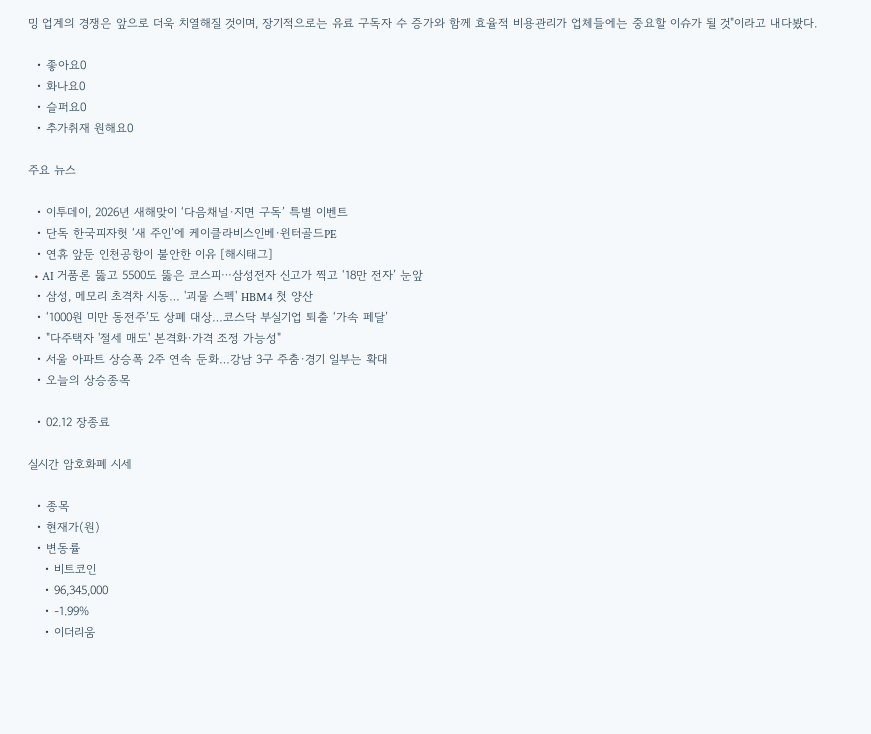밍 업계의 경쟁은 앞으로 더욱 치열해질 것이며, 장기적으로는 유료 구독자 수 증가와 함께 효율적 비용관리가 업체들에는 중요할 이슈가 될 것"이라고 내다봤다.

  • 좋아요0
  • 화나요0
  • 슬퍼요0
  • 추가취재 원해요0

주요 뉴스

  • 이투데이, 2026년 새해맞이 ‘다음채널·지면 구독’ 특별 이벤트
  • 단독 한국피자헛 ‘새 주인’에 케이클라비스인베·윈터골드PE
  • 연휴 앞둔 인천공항이 불안한 이유 [해시태그]
  • AI 거품론 뚫고 5500도 뚫은 코스피⋯삼성전자 신고가 찍고 ‘18만 전자’ 눈앞
  • 삼성, 메모리 초격차 시동… '괴물 스펙' HBM4 첫 양산
  • ‘1000원 미만 동전주’도 상폐 대상…코스닥 부실기업 퇴출 ‘가속 페달’
  • "다주택자 '절세 매도' 본격화·가격 조정 가능성"
  • 서울 아파트 상승폭 2주 연속 둔화…강남 3구 주춤·경기 일부는 확대
  • 오늘의 상승종목

  • 02.12 장종료

실시간 암호화폐 시세

  • 종목
  • 현재가(원)
  • 변동률
    • 비트코인
    • 96,345,000
    • -1.99%
    • 이더리움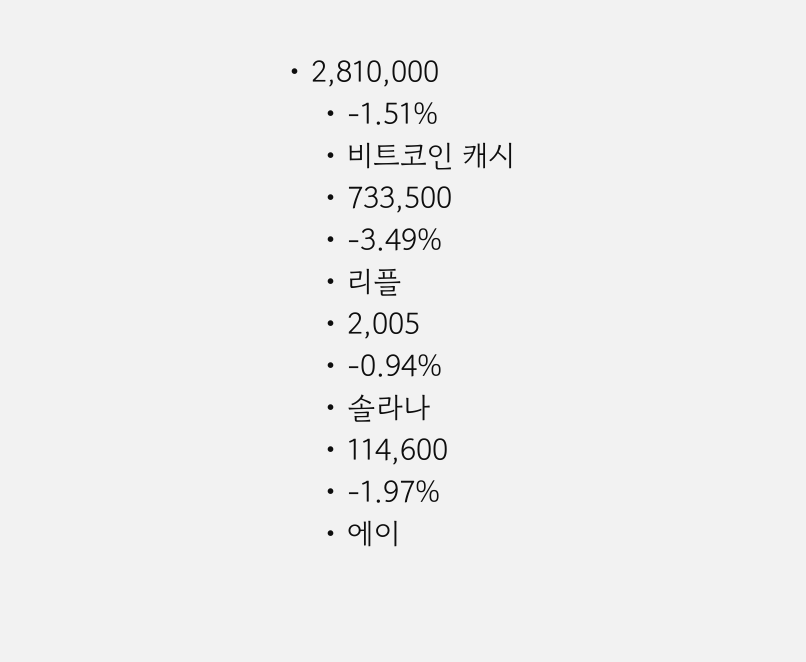• 2,810,000
    • -1.51%
    • 비트코인 캐시
    • 733,500
    • -3.49%
    • 리플
    • 2,005
    • -0.94%
    • 솔라나
    • 114,600
    • -1.97%
    • 에이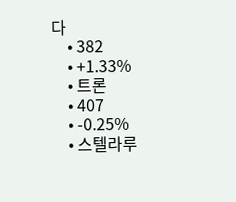다
    • 382
    • +1.33%
    • 트론
    • 407
    • -0.25%
    • 스텔라루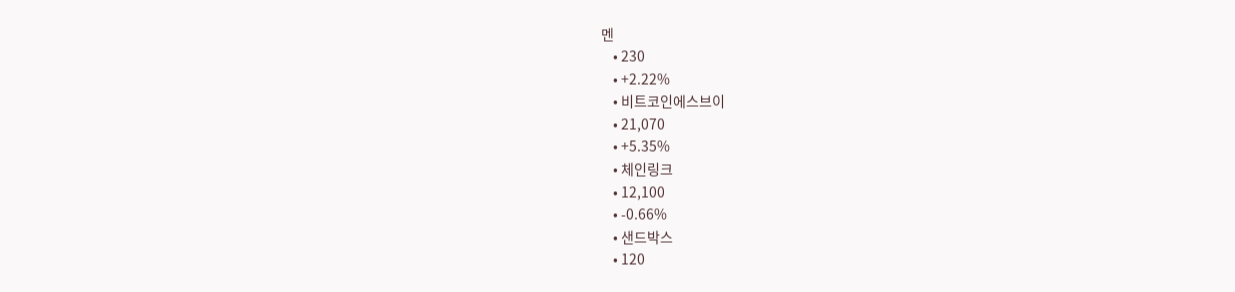멘
    • 230
    • +2.22%
    • 비트코인에스브이
    • 21,070
    • +5.35%
    • 체인링크
    • 12,100
    • -0.66%
    • 샌드박스
    • 120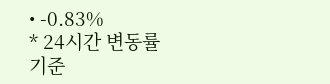• -0.83%
* 24시간 변동률 기준